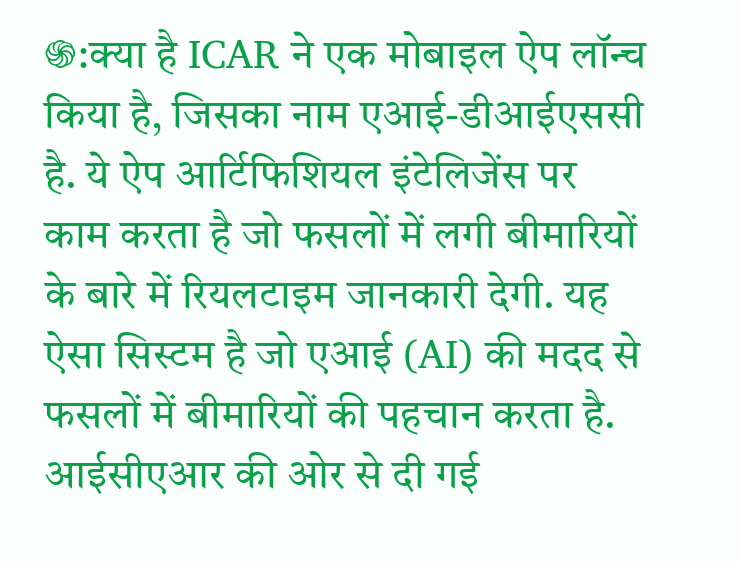֍:क्या है ICAR ने एक मोबाइल ऐप लॉन्च किया है, जिसका नाम एआई-डीआईएससी है. ये ऐप आर्टिफिशियल इंटेलिजेंस पर काम करता है जो फसलों में लगी बीमारियों के बारे में रियलटाइम जानकारी देगी. यह ऐसा सिस्टम है जो एआई (AI) की मदद से फसलों में बीमारियों की पहचान करता है. आईसीएआर की ओर से दी गई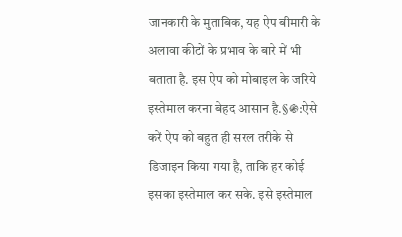जानकारी के मुताबिक, यह ऐप बीमारी के अलावा कीटों के प्रभाव के बारे में भी बताता है. इस ऐप को मोबाइल के जरिये इस्तेमाल करना बेहद आसान है.§֍:ऐसे करें ऐप को बहुत ही सरल तरीके से डिजाइन किया गया है, ताकि हर कोई इसका इस्तेमाल कर सके. इसे इस्तेमाल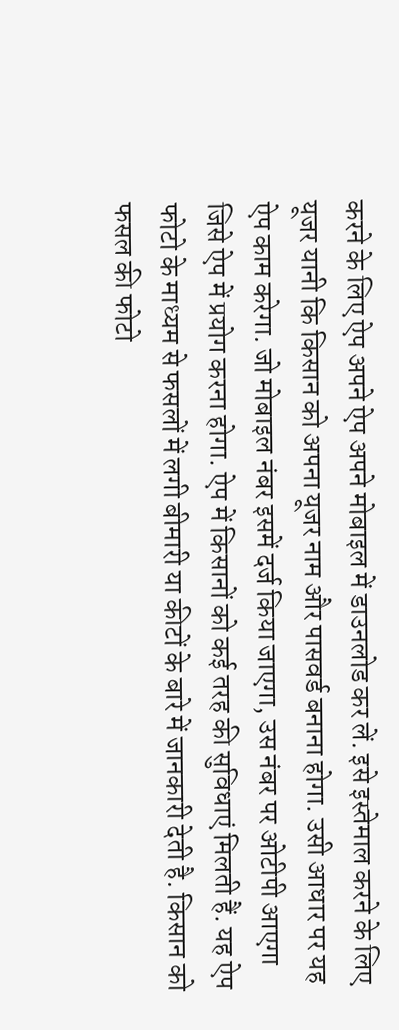करने के लिए ऐप अपने ऐप अपने मोबाइल में डाउनलोड कर लें. इसे इस्तेमाल करने के लिए यूजर यानी कि किसान को अपना यूजर नाम और पासवर्ड बनाना होगा. उसी आधार पर यह ऐप काम करेगा. जो मोबाइल नंबर इसमें दर्ज किया जाएगा, उस नंबर पर ओटीपी आएगा जिसे ऐप में प्रयोग करना होगा. ऐप में किसानों को कई तरह की सुविधाएं मिलती हैं. यह ऐप फोटो के माध्यम से फसलों में लगी बीमारी या कीटों के बारे में जानकारी देती है. किसान को फसल की फोटो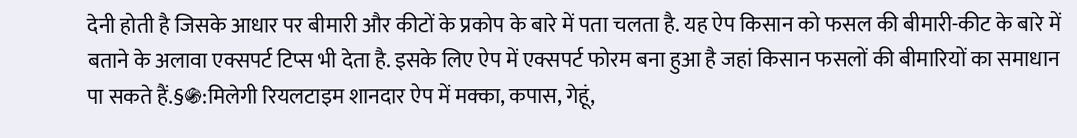देनी होती है जिसके आधार पर बीमारी और कीटों के प्रकोप के बारे में पता चलता है. यह ऐप किसान को फसल की बीमारी-कीट के बारे में बताने के अलावा एक्सपर्ट टिप्स भी देता है. इसके लिए ऐप में एक्सपर्ट फोरम बना हुआ है जहां किसान फसलों की बीमारियों का समाधान पा सकते हैं.§֍:मिलेगी रियलटाइम शानदार ऐप में मक्का, कपास, गेहूं,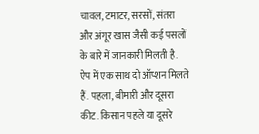चावल, टमाटर, सरसों, संतरा और अंगूर खास जैसी कई पसलों के बारे में जानकारी मिलती है. ऐप में एक साथ दो ऑप्शन मिलते हैं. पहला, बीमारी और दूसरा कीट. किसान पहले या दूसरे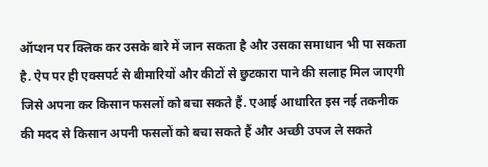ऑप्शन पर क्लिक कर उसके बारे में जान सकता है और उसका समाधान भी पा सकता है. ऐप पर ही एक्सपर्ट से बीमारियों और कीटों से छुटकारा पाने की सलाह मिल जाएगी जिसे अपना कर किसान फसलों को बचा सकते हैं. एआई आधारित इस नई तकनीक की मदद से किसान अपनी फसलों को बचा सकते हैं और अच्छी उपज ले सकते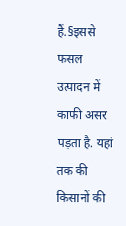हैं.§इससे फसल उत्पादन में काफी असर पड़ता है. यहां तक की किसानों की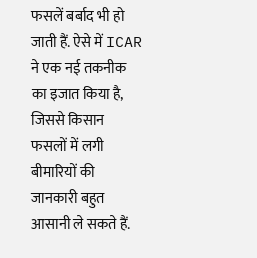फसलें बर्बाद भी हो जाती हैं. ऐसे में ICAR ने एक नई तकनीक का इजात किया है, जिससे किसान फसलों में लगी बीमारियों की जानकारी बहुत आसानी ले सकते हैं.